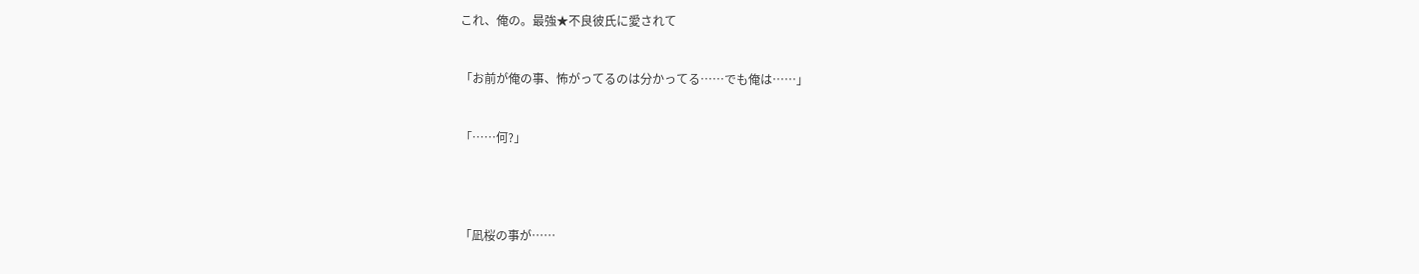これ、俺の。最強★不良彼氏に愛されて


「お前が俺の事、怖がってるのは分かってる……でも俺は……」


「……何?」




「凪桜の事が……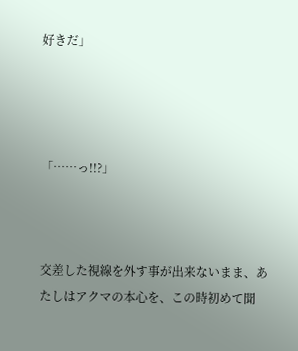好きだ」




「……っ!!?」



交差した視線を外す事が出来ないまま、あたしはアクマの本心を、この時初めて聞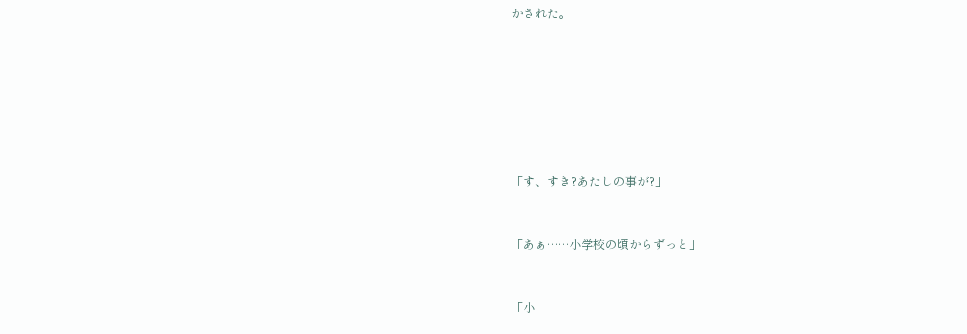かされた。







「す、すき?あたしの事が?」


「あぁ……小学校の頃からずっと」


「小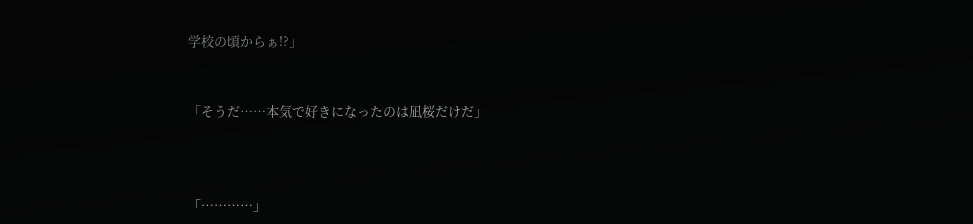学校の頃からぁ!?」


「そうだ……本気で好きになったのは凪桜だけだ」



「…………」